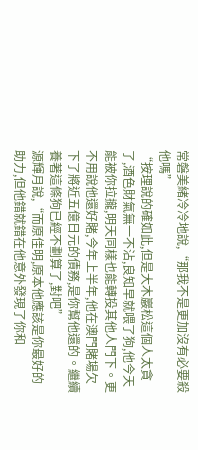常磐美緒冷冷地說,“那我不是更加沒有必要殺他嗎”
“按理說的確如此,但是大木巖松這個人太貪了,酒色財氣無一不沾,良知早就喂了狗,他今天能被你拉攏,明天同樣也能轉投其他人門下。更不用說他還好賭,今年上半年,他在澳門賭場欠下了將近五億日元的債務,是你幫他還的。繼續養著這條狗已經不劃算了,對吧”
源輝月說,“而原佳明,原本他應該是你最好的助力,但他錯就錯在他意外發現了你和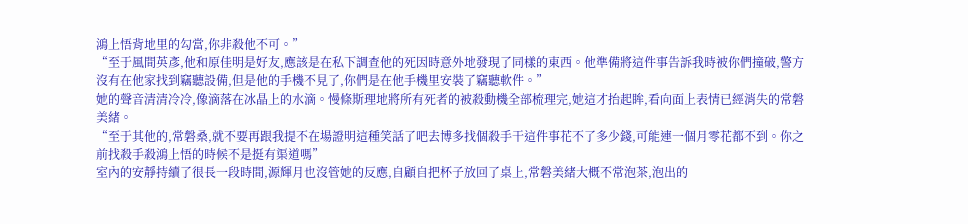鴻上悟背地里的勾當,你非殺他不可。”
“至于風間英彥,他和原佳明是好友,應該是在私下調查他的死因時意外地發現了同樣的東西。他準備將這件事告訴我時被你們撞破,警方沒有在他家找到竊聽設備,但是他的手機不見了,你們是在他手機里安裝了竊聽軟件。”
她的聲音清清冷冷,像滴落在冰晶上的水滴。慢條斯理地將所有死者的被殺動機全部梳理完,她這才抬起眸,看向面上表情已經消失的常磐美緒。
“至于其他的,常磐桑,就不要再跟我提不在場證明這種笑話了吧去博多找個殺手干這件事花不了多少錢,可能連一個月零花都不到。你之前找殺手殺鴻上悟的時候不是挺有渠道嗎”
室內的安靜持續了很長一段時間,源輝月也沒管她的反應,自顧自把杯子放回了桌上,常磐美緒大概不常泡茶,泡出的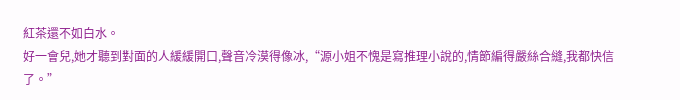紅茶還不如白水。
好一會兒,她才聽到對面的人緩緩開口,聲音冷漠得像冰,“源小姐不愧是寫推理小說的,情節編得嚴絲合縫,我都快信了。”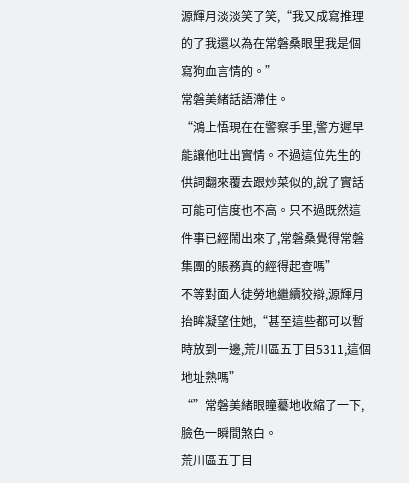源輝月淡淡笑了笑,“我又成寫推理的了我還以為在常磐桑眼里我是個寫狗血言情的。”
常磐美緒話語滯住。
“鴻上悟現在在警察手里,警方遲早能讓他吐出實情。不過這位先生的供詞翻來覆去跟炒菜似的,說了實話可能可信度也不高。只不過既然這件事已經鬧出來了,常磐桑覺得常磐集團的賬務真的經得起查嗎”
不等對面人徒勞地繼續狡辯,源輝月抬眸凝望住她,“甚至這些都可以暫時放到一邊,荒川區五丁目5311,這個地址熟嗎”
“”常磐美緒眼瞳驀地收縮了一下,臉色一瞬間煞白。
荒川區五丁目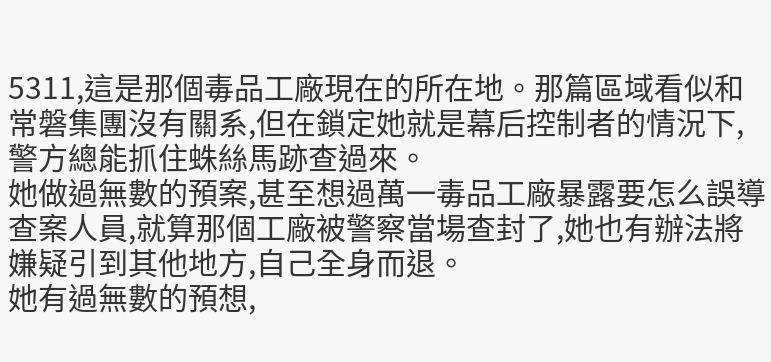5311,這是那個毒品工廠現在的所在地。那篇區域看似和常磐集團沒有關系,但在鎖定她就是幕后控制者的情況下,警方總能抓住蛛絲馬跡查過來。
她做過無數的預案,甚至想過萬一毒品工廠暴露要怎么誤導查案人員,就算那個工廠被警察當場查封了,她也有辦法將嫌疑引到其他地方,自己全身而退。
她有過無數的預想,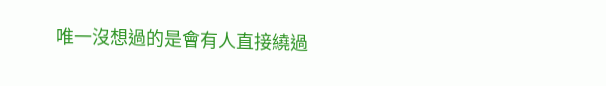唯一沒想過的是會有人直接繞過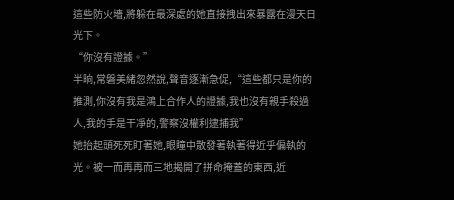這些防火墻,將躲在最深處的她直接拽出來暴露在漫天日光下。
“你沒有證據。”
半晌,常磐美緒忽然說,聲音逐漸急促,“這些都只是你的推測,你沒有我是鴻上合作人的證據,我也沒有親手殺過人,我的手是干凈的,警察沒權利逮捕我”
她抬起頭死死盯著她,眼瞳中散發著執著得近乎偏執的光。被一而再再而三地揭開了拼命掩蓋的東西,近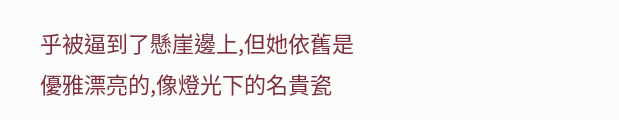乎被逼到了懸崖邊上,但她依舊是優雅漂亮的,像燈光下的名貴瓷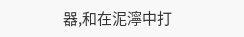器,和在泥濘中打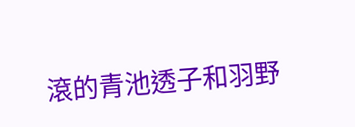滾的青池透子和羽野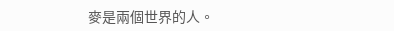麥是兩個世界的人。